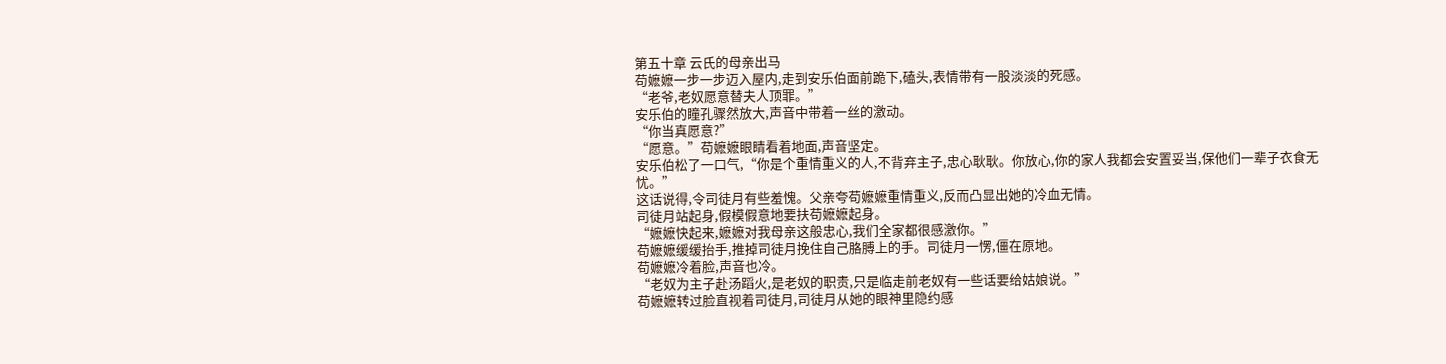第五十章 云氏的母亲出马
苟嬷嬷一步一步迈入屋内,走到安乐伯面前跪下,磕头,表情带有一股淡淡的死感。
“老爷,老奴愿意替夫人顶罪。”
安乐伯的瞳孔骤然放大,声音中带着一丝的激动。
“你当真愿意?”
“愿意。”苟嬷嬷眼睛看着地面,声音坚定。
安乐伯松了一口气,“你是个重情重义的人,不背弃主子,忠心耿耿。你放心,你的家人我都会安置妥当,保他们一辈子衣食无忧。”
这话说得,令司徒月有些羞愧。父亲夸苟嬷嬷重情重义,反而凸显出她的冷血无情。
司徒月站起身,假模假意地要扶苟嬷嬷起身。
“嬷嬷快起来,嬷嬷对我母亲这般忠心,我们全家都很感激你。”
苟嬷嬷缓缓抬手,推掉司徒月挽住自己胳膊上的手。司徒月一愣,僵在原地。
苟嬷嬷冷着脸,声音也冷。
“老奴为主子赴汤蹈火,是老奴的职责,只是临走前老奴有一些话要给姑娘说。”
苟嬷嬷转过脸直视着司徒月,司徒月从她的眼神里隐约感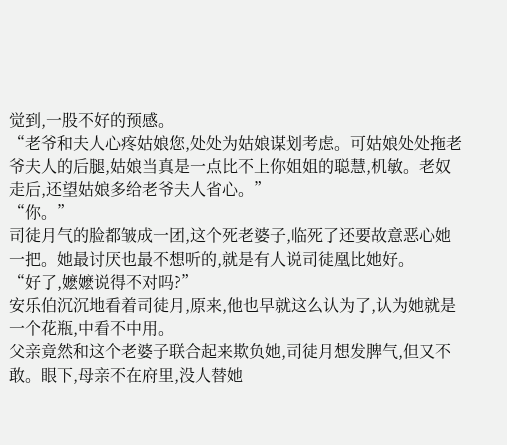觉到,一股不好的预感。
“老爷和夫人心疼姑娘您,处处为姑娘谋划考虑。可姑娘处处拖老爷夫人的后腿,姑娘当真是一点比不上你姐姐的聪慧,机敏。老奴走后,还望姑娘多给老爷夫人省心。”
“你。”
司徒月气的脸都皱成一团,这个死老婆子,临死了还要故意恶心她一把。她最讨厌也最不想听的,就是有人说司徒凰比她好。
“好了,嬷嬷说得不对吗?”
安乐伯沉沉地看着司徒月,原来,他也早就这么认为了,认为她就是一个花瓶,中看不中用。
父亲竟然和这个老婆子联合起来欺负她,司徒月想发脾气,但又不敢。眼下,母亲不在府里,没人替她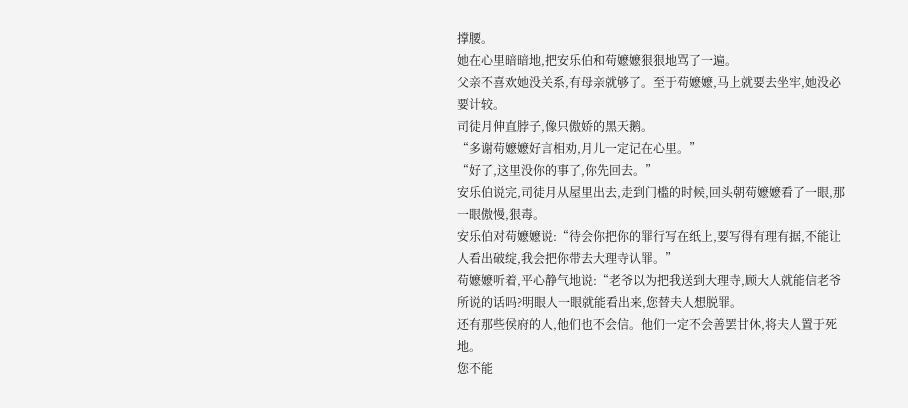撑腰。
她在心里暗暗地,把安乐伯和苟嬷嬷狠狠地骂了一遍。
父亲不喜欢她没关系,有母亲就够了。至于苟嬷嬷,马上就要去坐牢,她没必要计较。
司徒月伸直脖子,像只傲娇的黑天鹅。
“多谢苟嬷嬷好言相劝,月儿一定记在心里。”
“好了,这里没你的事了,你先回去。”
安乐伯说完,司徒月从屋里出去,走到门槛的时候,回头朝苟嬷嬷看了一眼,那一眼傲慢,狠毒。
安乐伯对苟嬷嬷说:“待会你把你的罪行写在纸上,要写得有理有据,不能让人看出破绽,我会把你带去大理寺认罪。”
苟嬷嬷听着,平心静气地说:“老爷以为把我送到大理寺,顾大人就能信老爷所说的话吗?明眼人一眼就能看出来,您替夫人想脱罪。
还有那些侯府的人,他们也不会信。他们一定不会善罢甘休,将夫人置于死地。
您不能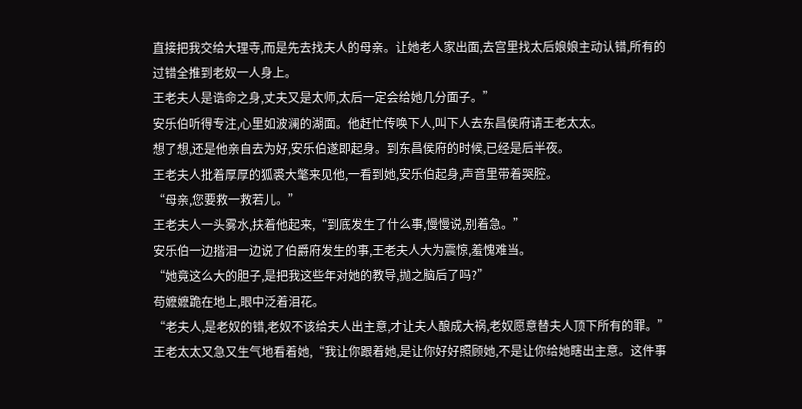直接把我交给大理寺,而是先去找夫人的母亲。让她老人家出面,去宫里找太后娘娘主动认错,所有的过错全推到老奴一人身上。
王老夫人是诰命之身,丈夫又是太师,太后一定会给她几分面子。”
安乐伯听得专注,心里如波澜的湖面。他赶忙传唤下人,叫下人去东昌侯府请王老太太。
想了想,还是他亲自去为好,安乐伯遂即起身。到东昌侯府的时候,已经是后半夜。
王老夫人批着厚厚的狐裘大氅来见他,一看到她,安乐伯起身,声音里带着哭腔。
“母亲,您要救一救若儿。”
王老夫人一头雾水,扶着他起来,“到底发生了什么事,慢慢说,别着急。”
安乐伯一边揩泪一边说了伯爵府发生的事,王老夫人大为震惊,羞愧难当。
“她竟这么大的胆子,是把我这些年对她的教导,抛之脑后了吗?”
苟嬷嬷跪在地上,眼中泛着泪花。
“老夫人,是老奴的错,老奴不该给夫人出主意,才让夫人酿成大祸,老奴愿意替夫人顶下所有的罪。”
王老太太又急又生气地看着她,“我让你跟着她,是让你好好照顾她,不是让你给她瞎出主意。这件事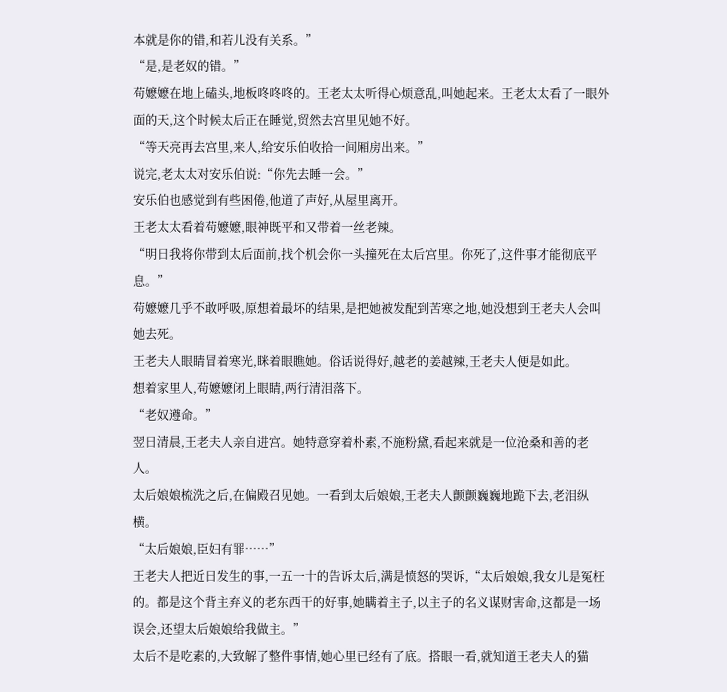本就是你的错,和若儿没有关系。”
“是,是老奴的错。”
苟嬷嬷在地上磕头,地板咚咚咚的。王老太太听得心烦意乱,叫她起来。王老太太看了一眼外面的天,这个时候太后正在睡觉,贸然去宫里见她不好。
“等天亮再去宫里,来人,给安乐伯收拾一间厢房出来。”
说完,老太太对安乐伯说:“你先去睡一会。”
安乐伯也感觉到有些困倦,他道了声好,从屋里离开。
王老太太看着苟嬷嬷,眼神既平和又带着一丝老辣。
“明日我将你带到太后面前,找个机会你一头撞死在太后宫里。你死了,这件事才能彻底平息。”
苟嬷嬷几乎不敢呼吸,原想着最坏的结果,是把她被发配到苦寒之地,她没想到王老夫人会叫她去死。
王老夫人眼睛冒着寒光,眯着眼瞧她。俗话说得好,越老的姜越辣,王老夫人便是如此。
想着家里人,苟嬷嬷闭上眼睛,两行清泪落下。
“老奴遵命。”
翌日清晨,王老夫人亲自进宫。她特意穿着朴素,不施粉黛,看起来就是一位沧桑和善的老人。
太后娘娘梳洗之后,在偏殿召见她。一看到太后娘娘,王老夫人颤颤巍巍地跪下去,老泪纵横。
“太后娘娘,臣妇有罪……”
王老夫人把近日发生的事,一五一十的告诉太后,满是愤怒的哭诉,“太后娘娘,我女儿是冤枉的。都是这个背主弃义的老东西干的好事,她瞒着主子,以主子的名义谋财害命,这都是一场误会,还望太后娘娘给我做主。”
太后不是吃素的,大致解了整件事情,她心里已经有了底。搭眼一看,就知道王老夫人的猫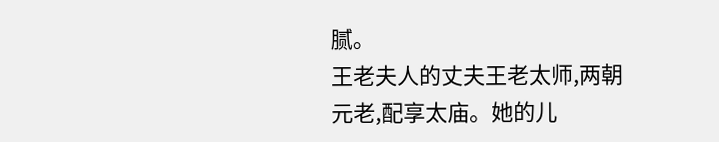腻。
王老夫人的丈夫王老太师,两朝元老,配享太庙。她的儿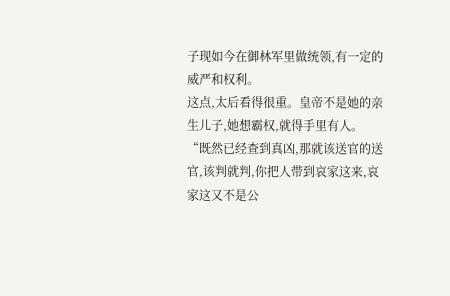子现如今在御林军里做统领,有一定的威严和权利。
这点,太后看得很重。皇帝不是她的亲生儿子,她想霸权,就得手里有人。
“既然已经查到真凶,那就该送官的送官,该判就判,你把人带到哀家这来,哀家这又不是公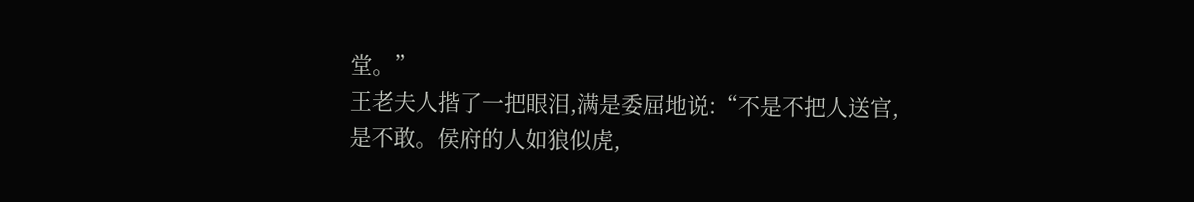堂。”
王老夫人揩了一把眼泪,满是委屈地说:“不是不把人送官,是不敢。侯府的人如狼似虎,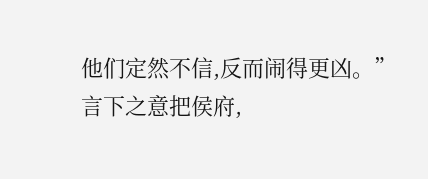他们定然不信,反而闹得更凶。”
言下之意把侯府,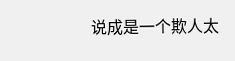说成是一个欺人太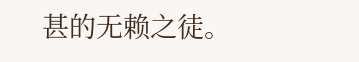甚的无赖之徒。